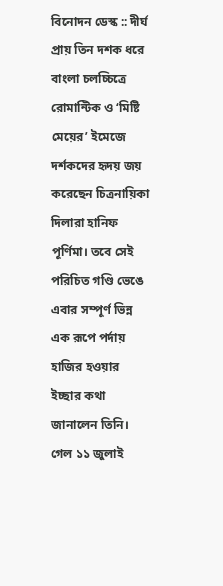বিনোদন ডেস্ক :: দীর্ঘ প্রায় তিন দশক ধরে বাংলা চলচ্চিত্রে রোমান্টিক ও ‘মিষ্টি মেয়ের’ ইমেজে দর্শকদের হৃদয় জয় করেছেন চিত্রনায়িকা দিলারা হানিফ পূর্ণিমা। তবে সেই পরিচিত গণ্ডি ভেঙে এবার সম্পূর্ণ ভিন্ন এক রূপে পর্দায় হাজির হওয়ার ইচ্ছার কথা জানালেন তিনি।
গেল ১১ জুলাই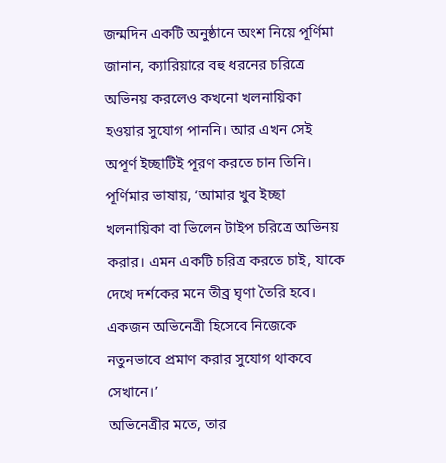জন্মদিন একটি অনুষ্ঠানে অংশ নিয়ে পূর্ণিমা জানান, ক্যারিয়ারে বহু ধরনের চরিত্রে অভিনয় করলেও কখনো খলনায়িকা হওয়ার সুযোগ পাননি। আর এখন সেই অপূর্ণ ইচ্ছাটিই পূরণ করতে চান তিনি।
পূর্ণিমার ভাষায়, ‘আমার খুব ইচ্ছা খলনায়িকা বা ভিলেন টাইপ চরিত্রে অভিনয় করার। এমন একটি চরিত্র করতে চাই, যাকে দেখে দর্শকের মনে তীব্র ঘৃণা তৈরি হবে।
একজন অভিনেত্রী হিসেবে নিজেকে নতুনভাবে প্রমাণ করার সুযোগ থাকবে সেখানে।’
অভিনেত্রীর মতে, তার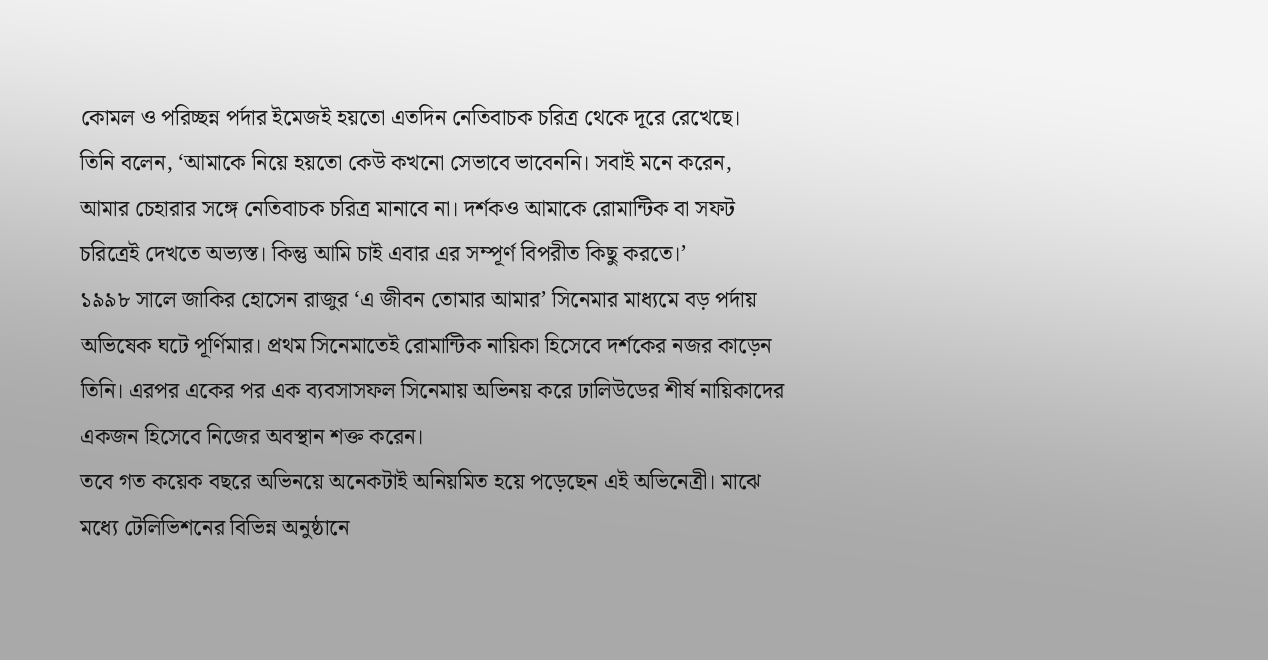কোমল ও পরিচ্ছন্ন পর্দার ইমেজই হয়তো এতদিন নেতিবাচক চরিত্র থেকে দূরে রেখেছে।
তিনি বলেন, ‘আমাকে নিয়ে হয়তো কেউ কখনো সেভাবে ভাবেননি। সবাই মনে করেন, আমার চেহারার সঙ্গে নেতিবাচক চরিত্র মানাবে না। দর্শকও আমাকে রোমান্টিক বা সফট চরিত্রেই দেখতে অভ্যস্ত। কিন্তু আমি চাই এবার এর সম্পূর্ণ বিপরীত কিছু করতে।’
১৯৯৮ সালে জাকির হোসেন রাজুর ‘এ জীবন তোমার আমার’ সিনেমার মাধ্যমে বড় পর্দায় অভিষেক ঘটে পূর্ণিমার। প্রথম সিনেমাতেই রোমান্টিক নায়িকা হিসেবে দর্শকের নজর কাড়েন তিনি। এরপর একের পর এক ব্যবসাসফল সিনেমায় অভিনয় করে ঢালিউডের শীর্ষ নায়িকাদের একজন হিসেবে নিজের অবস্থান শক্ত করেন।
তবে গত কয়েক বছরে অভিনয়ে অনেকটাই অনিয়মিত হয়ে পড়েছেন এই অভিনেত্রী। মাঝে মধ্যে টেলিভিশনের বিভিন্ন অনুষ্ঠানে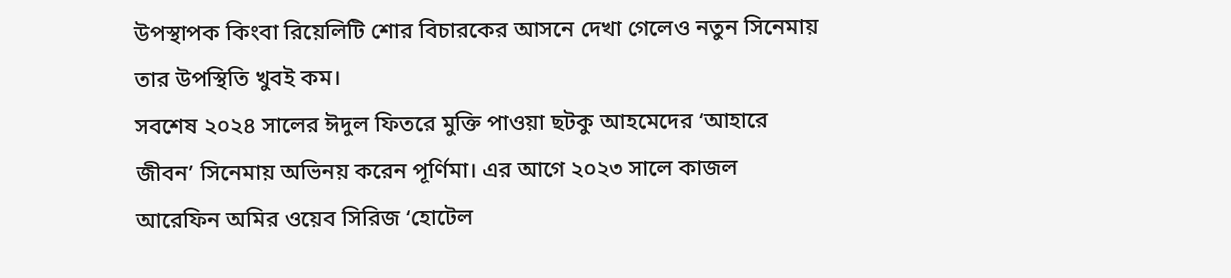উপস্থাপক কিংবা রিয়েলিটি শোর বিচারকের আসনে দেখা গেলেও নতুন সিনেমায় তার উপস্থিতি খুবই কম।
সবশেষ ২০২৪ সালের ঈদুল ফিতরে মুক্তি পাওয়া ছটকু আহমেদের ‘আহারে জীবন’ সিনেমায় অভিনয় করেন পূর্ণিমা। এর আগে ২০২৩ সালে কাজল আরেফিন অমির ওয়েব সিরিজ ‘হোটেল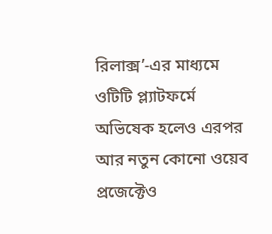রিলাক্স’-এর মাধ্যমে ওটিটি প্ল্যাটফর্মে অভিষেক হলেও এরপর আর নতুন কোনো ওয়েব প্রজেক্টেও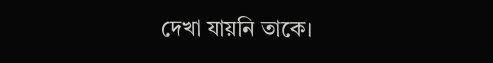দেখা যায়নি তাকে।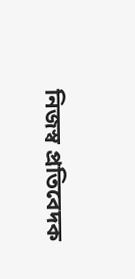নিজস্ব প্রতিবেদক